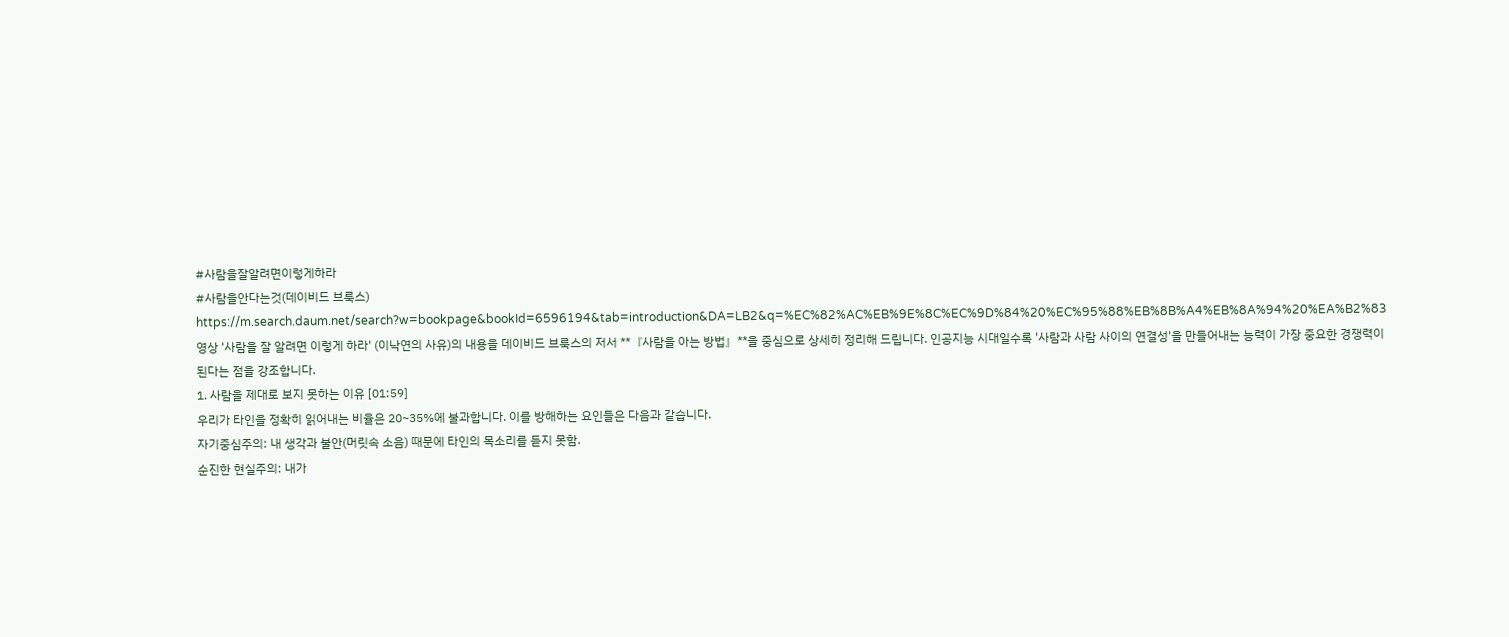#사람을잘알려면이렇게하라
#사람을안다는것(데이비드 브룩스)
https://m.search.daum.net/search?w=bookpage&bookId=6596194&tab=introduction&DA=LB2&q=%EC%82%AC%EB%9E%8C%EC%9D%84%20%EC%95%88%EB%8B%A4%EB%8A%94%20%EA%B2%83
영상 '사람을 잘 알려면 이렇게 하라' (이낙연의 사유)의 내용을 데이비드 브룩스의 저서 **『사람을 아는 방법』**을 중심으로 상세히 정리해 드립니다. 인공지능 시대일수록 '사람과 사람 사이의 연결성'을 만들어내는 능력이 가장 중요한 경쟁력이 된다는 점을 강조합니다.
1. 사람을 제대로 보지 못하는 이유 [01:59]
우리가 타인을 정확히 읽어내는 비율은 20~35%에 불과합니다. 이를 방해하는 요인들은 다음과 같습니다.
자기중심주의: 내 생각과 불안(머릿속 소음) 때문에 타인의 목소리를 듣지 못함.
순진한 현실주의: 내가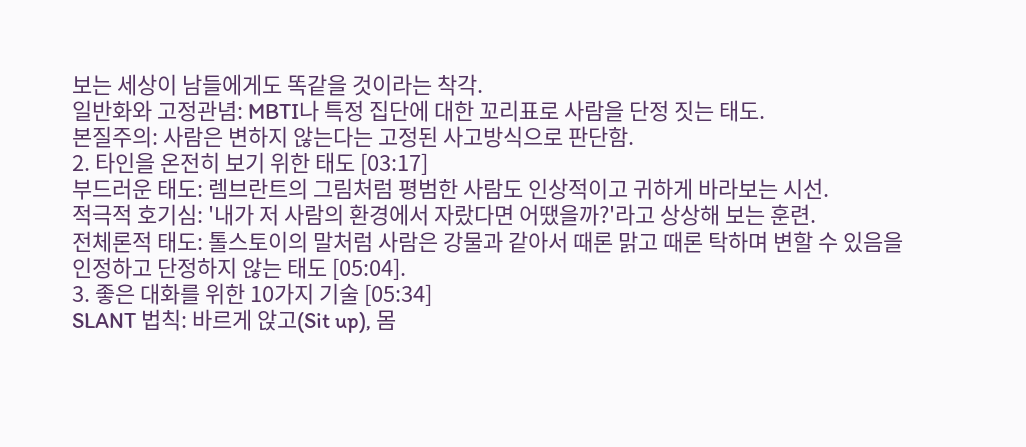보는 세상이 남들에게도 똑같을 것이라는 착각.
일반화와 고정관념: MBTI나 특정 집단에 대한 꼬리표로 사람을 단정 짓는 태도.
본질주의: 사람은 변하지 않는다는 고정된 사고방식으로 판단함.
2. 타인을 온전히 보기 위한 태도 [03:17]
부드러운 태도: 렘브란트의 그림처럼 평범한 사람도 인상적이고 귀하게 바라보는 시선.
적극적 호기심: '내가 저 사람의 환경에서 자랐다면 어땠을까?'라고 상상해 보는 훈련.
전체론적 태도: 톨스토이의 말처럼 사람은 강물과 같아서 때론 맑고 때론 탁하며 변할 수 있음을 인정하고 단정하지 않는 태도 [05:04].
3. 좋은 대화를 위한 10가지 기술 [05:34]
SLANT 법칙: 바르게 앉고(Sit up), 몸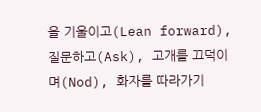을 기울이고(Lean forward), 질문하고(Ask), 고개를 끄덕이며(Nod), 화자를 따라가기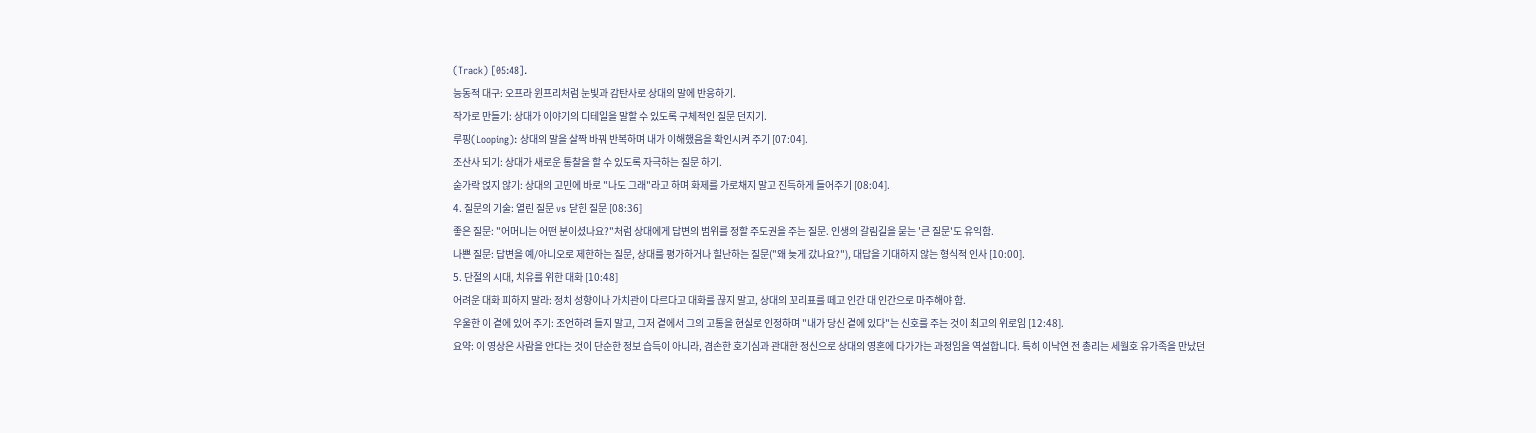(Track) [05:48].
능동적 대구: 오프라 윈프리처럼 눈빛과 감탄사로 상대의 말에 반응하기.
작가로 만들기: 상대가 이야기의 디테일을 말할 수 있도록 구체적인 질문 던지기.
루핑(Looping): 상대의 말을 살짝 바꿔 반복하며 내가 이해했음을 확인시켜 주기 [07:04].
조산사 되기: 상대가 새로운 통찰을 할 수 있도록 자극하는 질문 하기.
숟가락 얹지 않기: 상대의 고민에 바로 "나도 그래"라고 하며 화제를 가로채지 말고 진득하게 들어주기 [08:04].
4. 질문의 기술: 열린 질문 vs 닫힌 질문 [08:36]
좋은 질문: "어머니는 어떤 분이셨나요?"처럼 상대에게 답변의 범위를 정할 주도권을 주는 질문. 인생의 갈림길을 묻는 '큰 질문'도 유익함.
나쁜 질문: 답변을 예/아니오로 제한하는 질문, 상대를 평가하거나 힐난하는 질문("왜 늦게 갔나요?"), 대답을 기대하지 않는 형식적 인사 [10:00].
5. 단절의 시대, 치유를 위한 대화 [10:48]
어려운 대화 피하지 말라: 정치 성향이나 가치관이 다르다고 대화를 끊지 말고, 상대의 꼬리표를 떼고 인간 대 인간으로 마주해야 함.
우울한 이 곁에 있어 주기: 조언하려 들지 말고, 그저 곁에서 그의 고통을 현실로 인정하며 "내가 당신 곁에 있다"는 신호를 주는 것이 최고의 위로임 [12:48].
요약: 이 영상은 사람을 안다는 것이 단순한 정보 습득이 아니라, 겸손한 호기심과 관대한 정신으로 상대의 영혼에 다가가는 과정임을 역설합니다. 특히 이낙연 전 총리는 세월호 유가족을 만났던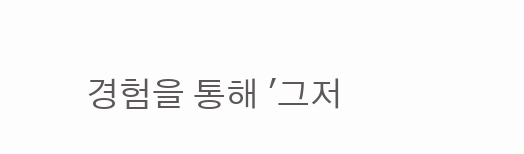경험을 통해 '그저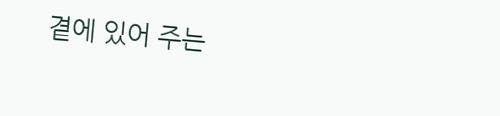곁에 있어 주는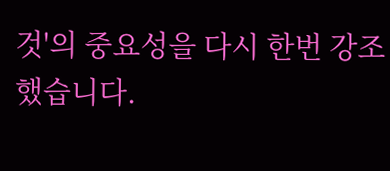것'의 중요성을 다시 한번 강조했습니다.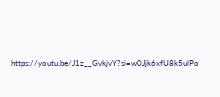https://youtu.be/J1z__GvkjvY?si=w0Jjk6xfU8k5ulPo